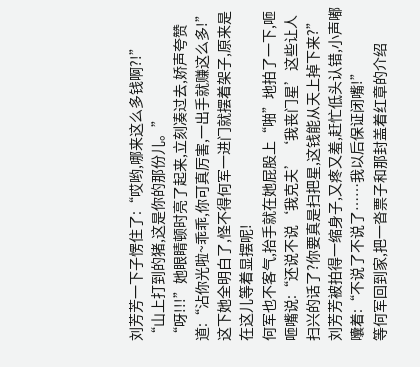刘芳芳一下子愣住了:“哎哟,哪来这么多钱啊?!”
“山上打到的猪,这是你的那份儿。”
“呀!!!”她眼睛顿时亮了起来,立刻凑过去,娇声夸赞道:“沾你光啦~乖乖,你可真厉害,一出手就赚这么多!”
这下她全明白了,怪不得何军一进门就摆着架子,原来是在这儿等着显摆呢!
何军也不客气,抬手就在她屁股上“啪”地拍了一下,咂咂嘴说:“还说不说‘我克夫’‘我丧门星’这些让人扫兴的话了?你要真是扫把星,这钱能从天上掉下来?”
刘芳芳被拍得一缩身子,又疼又羞,赶忙低头认错,小声嘟囔着:“不说了不说了……我以后保证闭嘴!”
等何军回到家,把一沓票子和那封盖着红章的介绍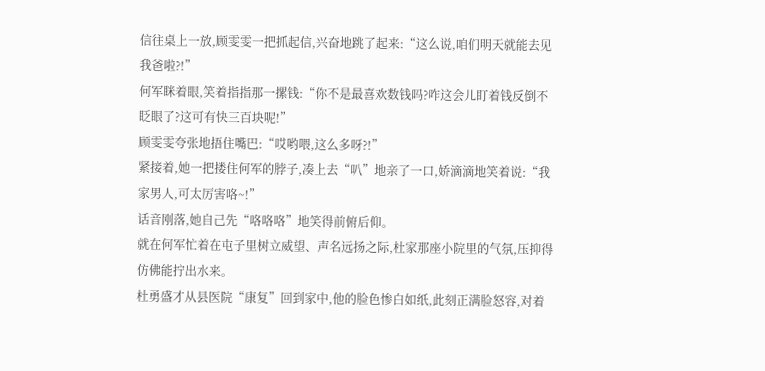信往桌上一放,顾雯雯一把抓起信,兴奋地跳了起来:“这么说,咱们明天就能去见我爸啦?!”
何军眯着眼,笑着指指那一摞钱:“你不是最喜欢数钱吗?咋这会儿盯着钱反倒不眨眼了?这可有快三百块呢!”
顾雯雯夸张地捂住嘴巴:“哎哟喂,这么多呀?!”
紧接着,她一把搂住何军的脖子,凑上去“叭”地亲了一口,娇滴滴地笑着说:“我家男人,可太厉害咯~!”
话音刚落,她自己先“咯咯咯”地笑得前俯后仰。
就在何军忙着在屯子里树立威望、声名远扬之际,杜家那座小院里的气氛,压抑得仿佛能拧出水来。
杜勇盛才从县医院“康复”回到家中,他的脸色惨白如纸,此刻正满脸怒容,对着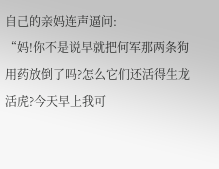自己的亲妈连声逼问:
“妈!你不是说早就把何军那两条狗用药放倒了吗?怎么它们还活得生龙活虎?今天早上我可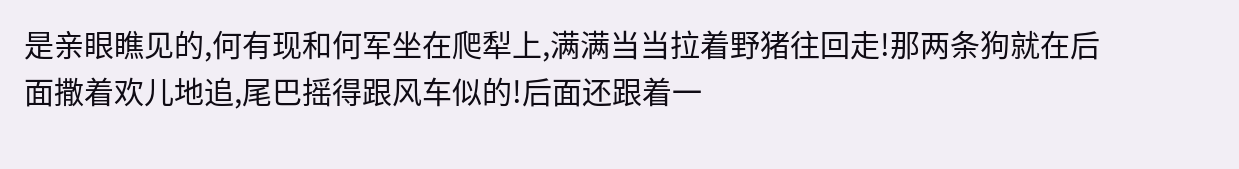是亲眼瞧见的,何有现和何军坐在爬犁上,满满当当拉着野猪往回走!那两条狗就在后面撒着欢儿地追,尾巴摇得跟风车似的!后面还跟着一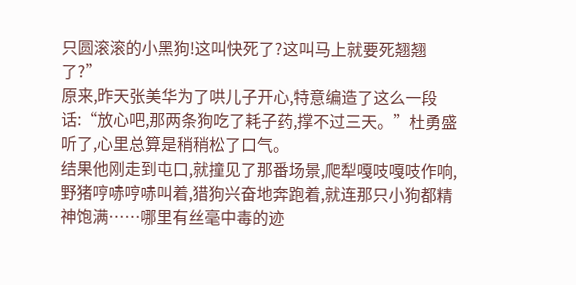只圆滚滚的小黑狗!这叫快死了?这叫马上就要死翘翘了?”
原来,昨天张美华为了哄儿子开心,特意编造了这么一段话:“放心吧,那两条狗吃了耗子药,撑不过三天。”杜勇盛听了,心里总算是稍稍松了口气。
结果他刚走到屯口,就撞见了那番场景,爬犁嘎吱嘎吱作响,野猪哼哧哼哧叫着,猎狗兴奋地奔跑着,就连那只小狗都精神饱满……哪里有丝毫中毒的迹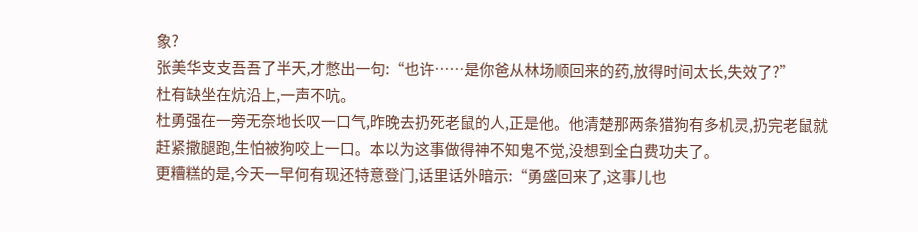象?
张美华支支吾吾了半天,才憋出一句:“也许……是你爸从林场顺回来的药,放得时间太长,失效了?”
杜有缺坐在炕沿上,一声不吭。
杜勇强在一旁无奈地长叹一口气,昨晚去扔死老鼠的人,正是他。他清楚那两条猎狗有多机灵,扔完老鼠就赶紧撒腿跑,生怕被狗咬上一口。本以为这事做得神不知鬼不觉,没想到全白费功夫了。
更糟糕的是,今天一早何有现还特意登门,话里话外暗示:“勇盛回来了,这事儿也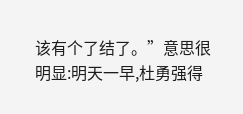该有个了结了。”意思很明显:明天一早,杜勇强得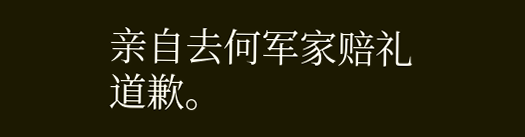亲自去何军家赔礼道歉。